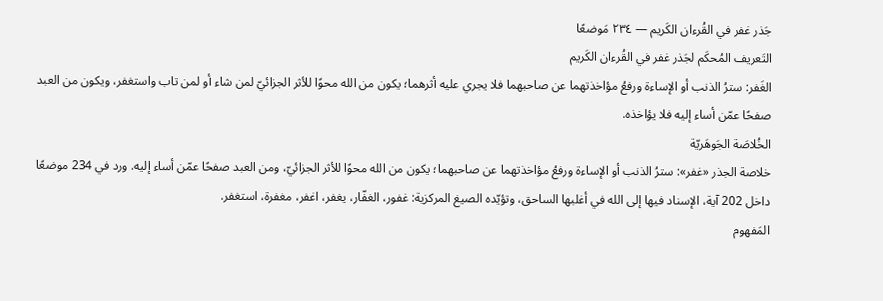جَذر غفر في القُرءان الكَريم — ٢٣٤ مَوضعًا
التَعريف المُحكَم لجَذر غفر في القُرءان الكَريم
الغَفر: سترُ الذنب أو الإساءة ورفعُ مؤاخذتهما عن صاحبهما فلا يجري عليه أثرهما؛ يكون من الله محوًا للأثر الجزائيّ لمن شاء أو لمن تاب واستغفر، ويكون من العبد صفحًا عمّن أساء إليه فلا يؤاخذه.
الخُلاصَة الجَوهَريّة
خلاصة الجذر «غفر»: سترُ الذنب أو الإساءة ورفعُ مؤاخذتهما عن صاحبهما؛ يكون من الله محوًا للأثر الجزائيّ، ومن العبد صفحًا عمّن أساء إليه. ورد في 234 موضعًا داخل 202 آية، الإسناد فيها إلى الله في أغلبها الساحق، وتؤيّده الصيغ المركزية: غفور، الغفّار، يغفر، اغفر، مغفرة، استغفر.
المَفهوم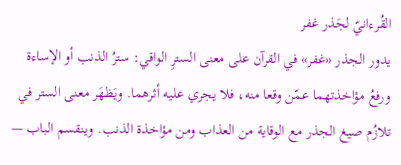القُرءانيّ لجَذر غفر
يدور الجذر «غفر» في القرآن على معنى السترِ الواقي: سترُ الذنب أو الإساءة ورفعُ مؤاخذتهما عمّن وقعا منه، فلا يجري عليه أثرهما. ويَظهَر معنى الستر في تلازُم صيغ الجذر مع الوقاية من العذاب ومن مؤاخذة الذنب. وينقسم الباب —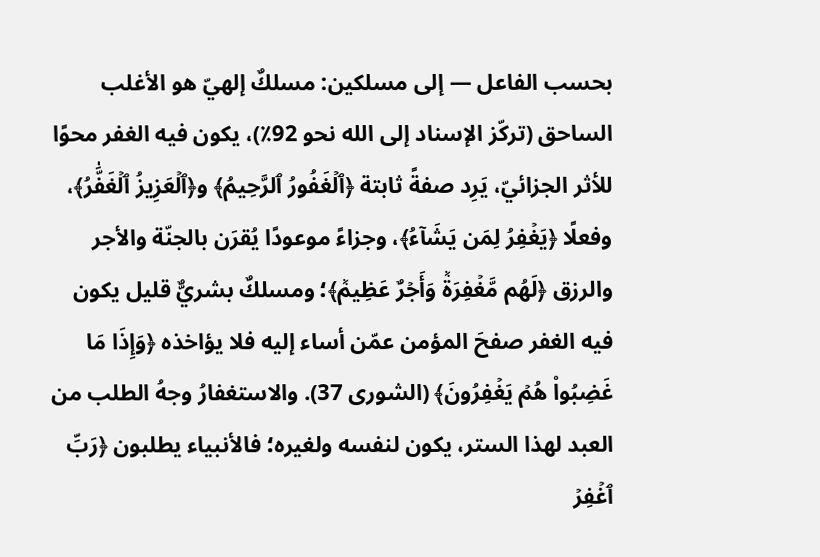بحسب الفاعل — إلى مسلكين: مسلكٌ إلهيّ هو الأغلب الساحق (تركّز الإسناد إلى الله نحو 92٪)، يكون فيه الغفر محوًا للأثر الجزائيّ، يَرِد صفةً ثابتة ﴿ٱلۡغَفُورُ ٱلرَّحِيمُ﴾ و﴿ٱلۡعَزِيزُ ٱلۡغَفَّٰرُ﴾، وفعلًا ﴿يَغۡفِرُ لِمَن يَشَآءُ﴾، وجزاءً موعودًا يُقرَن بالجنّة والأجر والرزق ﴿لَهُم مَّغۡفِرَةٞ وَأَجۡرٌ عَظِيمٞ﴾؛ ومسلكٌ بشريٌّ قليل يكون فيه الغفر صفحَ المؤمن عمّن أساء إليه فلا يؤاخذه ﴿وَإِذَا مَا غَضِبُواْ هُمۡ يَغۡفِرُونَ﴾ (الشورى 37). والاستغفارُ وجهُ الطلب من العبد لهذا الستر، يكون لنفسه ولغيره؛ فالأنبياء يطلبون ﴿رَبِّ ٱغۡفِرۡ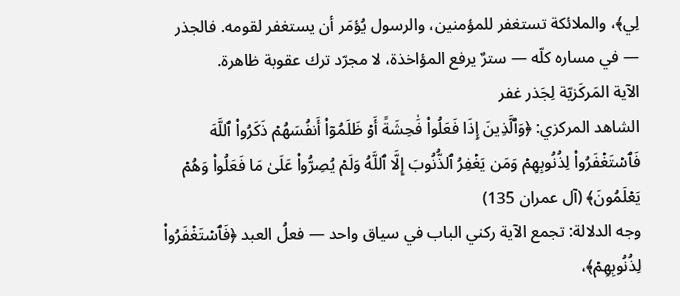لِي﴾، والملائكة تستغفر للمؤمنين، والرسول يُؤمَر أن يستغفر لقومه. فالجذر — في مساره كلّه — سترٌ يرفع المؤاخذة، لا مجرّد ترك عقوبة ظاهرة.
الآية المَركَزيّة لِجَذر غفر
الشاهد المركزي: ﴿وَٱلَّذِينَ إِذَا فَعَلُواْ فَٰحِشَةً أَوۡ ظَلَمُوٓاْ أَنفُسَهُمۡ ذَكَرُواْ ٱللَّهَ فَٱسۡتَغۡفَرُواْ لِذُنُوبِهِمۡ وَمَن يَغۡفِرُ ٱلذُّنُوبَ إِلَّا ٱللَّهُ وَلَمۡ يُصِرُّواْ عَلَىٰ مَا فَعَلُواْ وَهُمۡ يَعۡلَمُونَ﴾ (آل عمران 135)
وجه الدلالة: تجمع الآية ركني الباب في سياق واحد — فعلُ العبد ﴿فَٱسۡتَغۡفَرُواْ لِذُنُوبِهِمۡ﴾،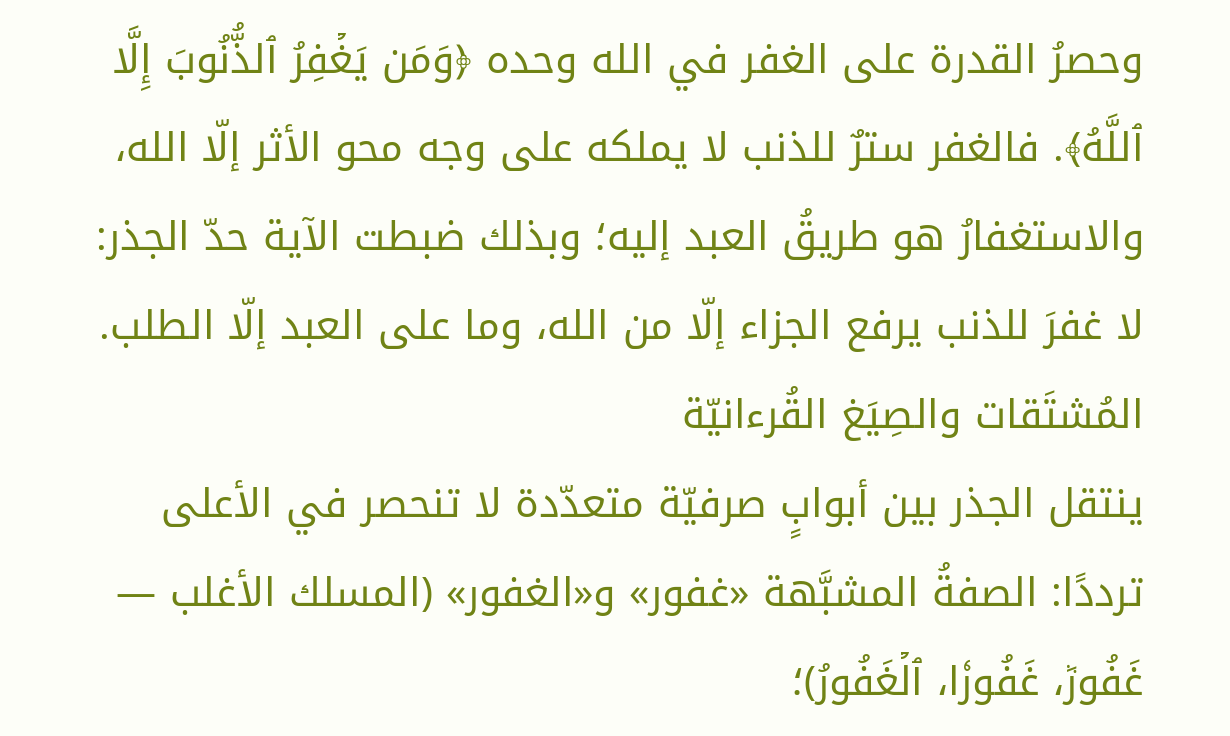وحصرُ القدرة على الغفر في الله وحده ﴿وَمَن يَغۡفِرُ ٱلذُّنُوبَ إِلَّا ٱللَّهُ﴾. فالغفر سترٌ للذنب لا يملكه على وجه محو الأثر إلّا الله، والاستغفارُ هو طريقُ العبد إليه؛ وبذلك ضبطت الآية حدّ الجذر: لا غفرَ للذنب يرفع الجزاء إلّا من الله، وما على العبد إلّا الطلب.
المُشتَقات والصِيَغ القُرءانيّة
ينتقل الجذر بين أبوابٍ صرفيّة متعدّدة لا تنحصر في الأعلى ترددًا: الصفةُ المشبَّهة «غفور» و«الغفور» (المسلك الأغلب — غَفُورٞ، غَفُورٗا، ٱلۡغَفُورُ)؛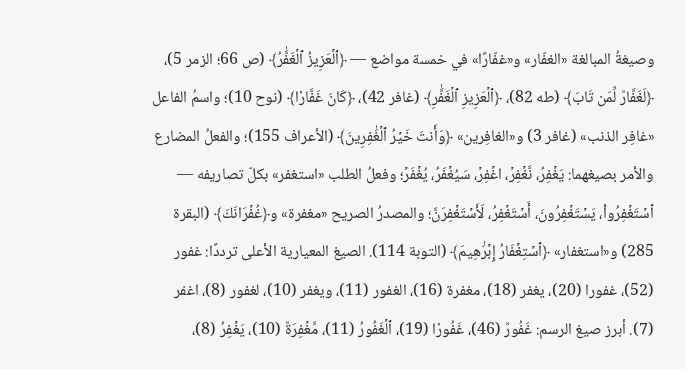وصيغةُ المبالغة «الغفّار» و«غفّارًا» في خمسة مواضع — ﴿ٱلۡعَزِيزُ ٱلۡغَفَّٰرُ﴾ (ص 66؛ الزمر 5)، ﴿لَغَفَّارٞ لِّمَن تَابَ﴾ (طه 82)، ﴿ٱلۡعَزِيزِ ٱلۡغَفَّٰرِ﴾ (غافر 42)، ﴿كَانَ غَفَّارٗا﴾ (نوح 10)؛ واسمُ الفاعل «غافِر الذنب» (غافر 3) و«الغافِرين» ﴿وَأَنتَ خَيۡرُ ٱلۡغَٰفِرِينَ﴾ (الأعراف 155)؛ والفعلُ المضارع والأمر بصيغهما: يَغۡفِرُ، نَّغۡفِرۡ، اغۡفِرۡ، سَيُغۡفَرُ، يُغۡفَرۡ؛ وفعلُ الطلب «استغفر» بكلّ تصاريفه — ٱسۡتَغۡفِرُواْ، يَسۡتَغۡفِرُونَ، أَسۡتَغۡفِرُ، لَأَسۡتَغۡفِرَنَّ؛ والمصدرُ الصريح «مغفرة» و﴿غُفۡرَانَكَ﴾ (البقرة 285) و«استغفار» ﴿ٱسۡتِغۡفَارُ إِبۡرَٰهِيمَ﴾ (التوبة 114). الصيغ المعيارية الأعلى ترددًا: غفور (52)، غفورا (20)، يغفر (18)، مغفرة (16)، الغفور (11)، ويغفر (10)، لغفور (8)، اغفر (7). أبرز صيغ الرسم: غَفُورٞ (46)، غَفُورٗا (19)، ٱلۡغَفُورُ (11)، مَّغۡفِرَةٞ (10)، يَغۡفِرُ (8)،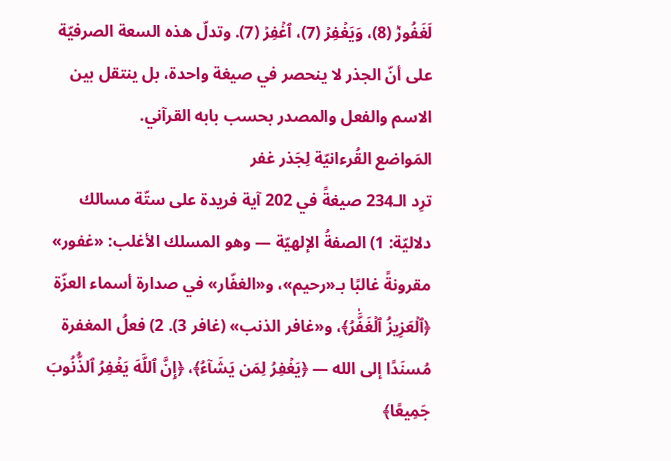لَغَفُورٞ (8)، وَيَغۡفِرۡ (7)، ٱغۡفِرۡ (7). وتدلّ هذه السعة الصرفيّة على أنّ الجذر لا ينحصر في صيغة واحدة، بل ينتقل بين الاسم والفعل والمصدر بحسب بابه القرآني.
المَواضع القُرءانيّة لِجَذر غفر
ترِد الـ234 صيغةً في 202 آية فريدة على ستّة مسالك دلاليّة: 1) الصفةُ الإلهيّة — وهو المسلك الأغلب: «غفور» مقرونةً غالبًا بـ«رحيم»، و«الغفّار» في صدارة أسماء العزّة ﴿ٱلۡعَزِيزُ ٱلۡغَفَّٰرُ﴾، و«غافر الذنب» (غافر 3). 2) فعلُ المغفرة مُسنَدًا إلى الله — ﴿يَغۡفِرُ لِمَن يَشَآءُ﴾، ﴿إِنَّ ٱللَّهَ يَغۡفِرُ ٱلذُّنُوبَ جَمِيعًا﴾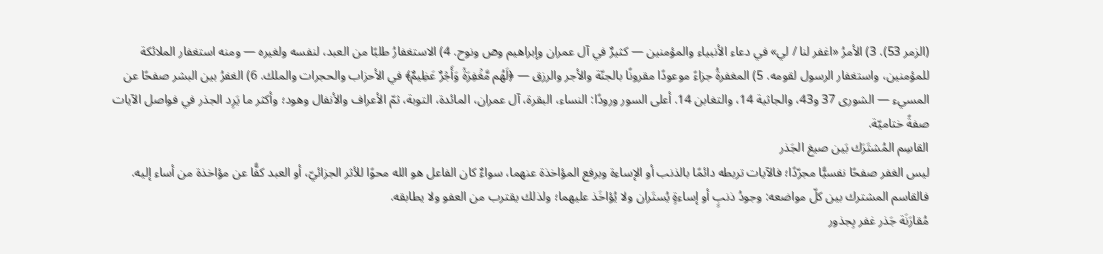(الزمر 53). 3) الأمرُ «اغفر لنا / لي» في دعاء الأنبياء والمؤمنين — كثيرٌ في آل عمران وإبراهيم وصٓ ونوح. 4) الاستغفارُ طلبًا من العبد، لنفسه ولغيره — ومنه استغفار الملائكة للمؤمنين، واستغفار الرسول لقومه. 5) المغفرةُ جزاءً موعودًا مقرونًا بالجنّة والأجر والرزق — ﴿لَهُم مَّغۡفِرَةٞ وَأَجۡرٌ عَظِيمٌ﴾ في الأحزاب والحجرات والملك. 6) الغفرُ بين البشر صفحًا عن المسيء — الشورى 37 و43، والجاثية 14، والتغابن 14. أعلى السور ورودًا: النساء، البقرة، آل عمران، المائدة، التوبة، ثمّ الأعراف والأنفال وهود؛ وأكثر ما يَرِد الجذر في فواصل الآيات صفةً ختاميّة.
القاسِم المُشتَرَك بَين صيغ الجَذر
ليس الغفر صفحًا نفسيًّا مجرّدًا؛ فالآيات تربطه دائمًا بالذنب أو الإساءة وبرفع المؤاخذة عنهما، سواءٌ كان الفاعل هو الله محوًا للأثر الجزائيّ، أو العبد كفًّا عن مؤاخذة من أساء إليه. فالقاسم المشترك بين كلّ مواضعه: وجودُ ذنبٍ أو إساءةٍ يُستَران ولا يُؤاخَذ عليهما؛ ولذلك يقترب من العفو ولا يطابقه.
مُقارَنَة جَذر غفر بِجذور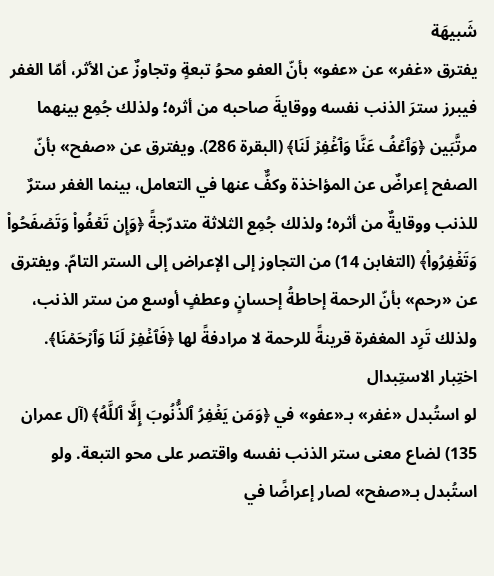شَبيهَة
يفترق «غفر» عن «عفو» بأنّ العفو محوُ تبعةٍ وتجاوزٌ عن الأثر، أمّا الغفر فيبرز سترَ الذنب نفسه ووقايةَ صاحبه من أثره؛ ولذلك جُمِع بينهما مرتَّبَين ﴿وَٱعۡفُ عَنَّا وَٱغۡفِرۡ لَنَا﴾ (البقرة 286). ويفترق عن «صفح» بأنّ الصفح إعراضٌ عن المؤاخذة وكفٌّ عنها في التعامل، بينما الغفر سترٌ للذنب ووقايةٌ من أثره؛ ولذلك جُمِع الثلاثة متدرّجةً ﴿وَإِن تَعۡفُواْ وَتَصۡفَحُواْ وَتَغۡفِرُواْ﴾ (التغابن 14) من التجاوز إلى الإعراض إلى الستر التامّ. ويفترق عن «رحم» بأنّ الرحمة إحاطةُ إحسانٍ وعطفٍ أوسع من ستر الذنب، ولذلك تَرِد المغفرة قرينةً للرحمة لا مرادفةً لها ﴿فَٱغۡفِرۡ لَنَا وَٱرۡحَمۡنَا﴾.
اختِبار الاستِبدال
لو استُبدل «غفر» بـ«عفو» في ﴿وَمَن يَغۡفِرُ ٱلذُّنُوبَ إِلَّا ٱللَّهُ﴾ (آل عمران 135) لضاع معنى ستر الذنب نفسه واقتصر على محو التبعة. ولو استُبدل بـ«صفح» لصار إعراضًا في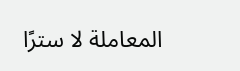المعاملة لا سترًا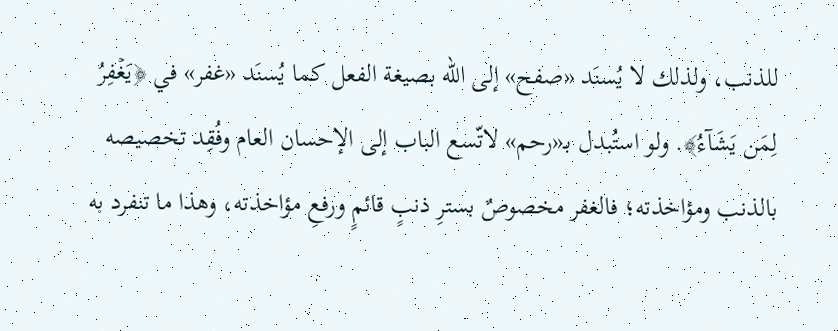للذنب، ولذلك لا يُسنَد «صفح» إلى الله بصيغة الفعل كما يُسنَد «غفر» في ﴿يَغۡفِرُ لِمَن يَشَآءُ﴾. ولو استُبدل بـ«رحم» لاتّسع الباب إلى الإحسان العام وفُقِد تخصيصه بالذنب ومؤاخذته؛ فالغفر مخصوصٌ بسترِ ذنبٍ قائمٍ ورفعِ مؤاخذته، وهذا ما تنفرد به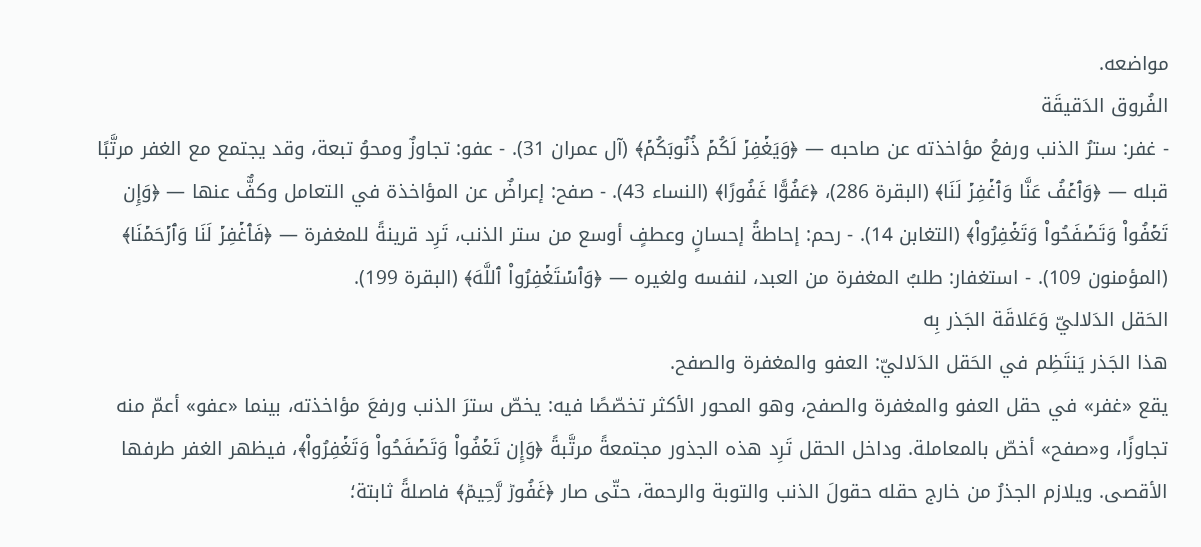مواضعه.
الفُروق الدَقيقَة
- غفر: سترُ الذنب ورفعُ مؤاخذته عن صاحبه — ﴿وَيَغۡفِرۡ لَكُمۡ ذُنُوبَكُمۡ﴾ (آل عمران 31). - عفو: تجاوزٌ ومحوُ تبعة، وقد يجتمع مع الغفر مرتَّبًا قبله — ﴿وَٱعۡفُ عَنَّا وَٱغۡفِرۡ لَنَا﴾ (البقرة 286)، ﴿عَفُوًّا غَفُورًا﴾ (النساء 43). - صفح: إعراضٌ عن المؤاخذة في التعامل وكفٌّ عنها — ﴿وَإِن تَعۡفُواْ وَتَصۡفَحُواْ وَتَغۡفِرُواْ﴾ (التغابن 14). - رحم: إحاطةُ إحسانٍ وعطفٍ أوسع من ستر الذنب، تَرِد قرينةً للمغفرة — ﴿فَٱغۡفِرۡ لَنَا وَٱرۡحَمۡنَا﴾ (المؤمنون 109). - استغفار: طلبُ المغفرة من العبد، لنفسه ولغيره — ﴿وَٱسۡتَغۡفِرُواْ ٱللَّهَ﴾ (البقرة 199).
الحَقل الدَلاليّ وَعَلاقَة الجَذر بِه
هذا الجَذر يَنتَظِم في الحَقل الدَلاليّ: العفو والمغفرة والصفح.
يقع «غفر» في حقل العفو والمغفرة والصفح، وهو المحور الأكثر تخصّصًا فيه: يخصّ سترَ الذنب ورفعَ مؤاخذته، بينما «عفو» أعمّ منه تجاوزًا، و«صفح» أخصّ بالمعاملة. وداخل الحقل تَرِد هذه الجذور مجتمعةً مرتَّبةً ﴿وَإِن تَعۡفُواْ وَتَصۡفَحُواْ وَتَغۡفِرُواْ﴾، فيظهر الغفر طرفها الأقصى. ويلازم الجذرُ من خارج حقله حقولَ الذنب والتوبة والرحمة، حتّى صار ﴿غَفُورٞ رَّحِيمٞ﴾ فاصلةً ثابتة؛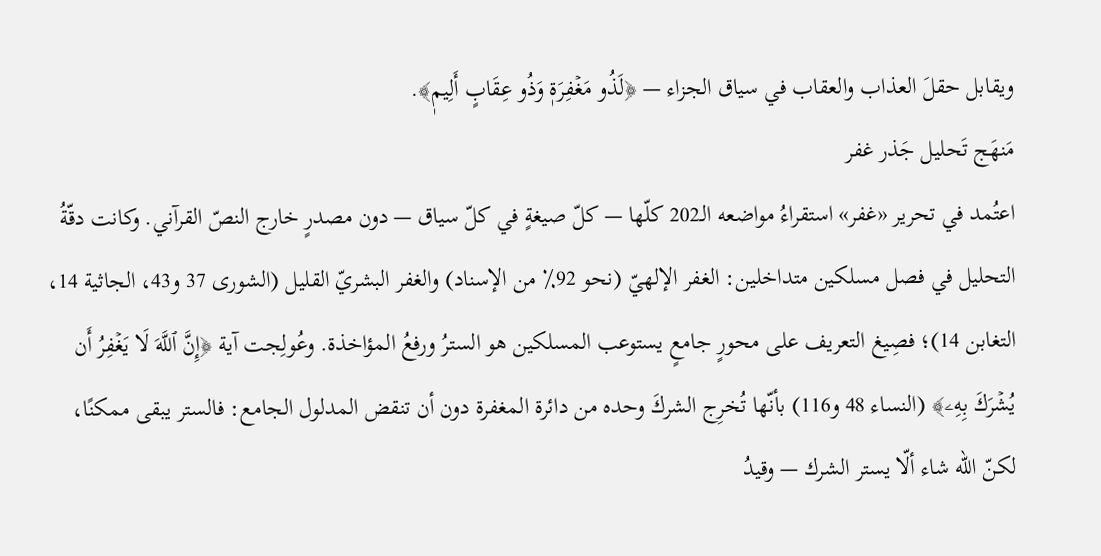ويقابل حقلَ العذاب والعقاب في سياق الجزاء — ﴿لَذُو مَغۡفِرَةٖ وَذُو عِقَابٍ أَلِيمٖ﴾.
مَنهَج تَحليل جَذر غفر
اعتُمد في تحرير «غفر» استقراءُ مواضعه الـ202 كلّها — كلّ صيغةٍ في كلّ سياق — دون مصدرٍ خارج النصّ القرآني. وكانت دقّةُ التحليل في فصل مسلكين متداخلين: الغفر الإلهيّ (نحو 92٪ من الإسناد) والغفر البشريّ القليل (الشورى 37 و43، الجاثية 14، التغابن 14)؛ فصِيغ التعريف على محورٍ جامعٍ يستوعب المسلكين هو السترُ ورفعُ المؤاخذة. وعُولِجت آية ﴿إِنَّ ٱللَّهَ لَا يَغۡفِرُ أَن يُشۡرَكَ بِهِۦ﴾ (النساء 48 و116) بأنّها تُخرِج الشركَ وحده من دائرة المغفرة دون أن تنقض المدلول الجامع: فالستر يبقى ممكنًا، لكنّ الله شاء ألّا يستر الشرك — وقيدُ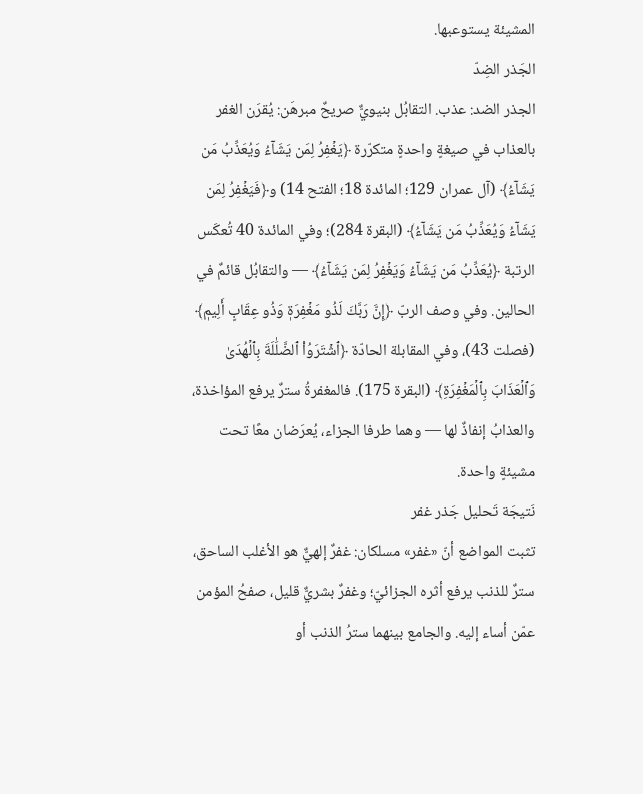المشيئة يستوعبها.
الجَذر الضِدّ
الجذر الضد: عذب. التقابُل بنيويٌّ صريحٌ مبرهَن: يُقرَن الغفر بالعذاب في صيغةٍ واحدةٍ متكرّرة ﴿يَغۡفِرُ لِمَن يَشَآءُ وَيُعَذِّبُ مَن يَشَآءُ﴾ (آل عمران 129؛ المائدة 18؛ الفتح 14) و﴿فَيَغۡفِرُ لِمَن يَشَآءُ وَيُعَذِّبُ مَن يَشَآءُ﴾ (البقرة 284)؛ وفي المائدة 40 تُعكَس الرتبة ﴿يُعَذِّبُ مَن يَشَآءُ وَيَغۡفِرُ لِمَن يَشَآءُ﴾ — والتقابُل قائمٌ في الحالين. وفي وصف الربّ ﴿إِنَّ رَبَّكَ لَذُو مَغۡفِرَةٖ وَذُو عِقَابٍ أَلِيمٖ﴾ (فصلت 43)، وفي المقابلة الحادّة ﴿ٱشۡتَرَوُاْ ٱلضَّلَٰلَةَ بِٱلۡهُدَىٰ وَٱلۡعَذَابَ بِٱلۡمَغۡفِرَةِ﴾ (البقرة 175). فالمغفرةُ سترٌ يرفع المؤاخذة، والعذابُ إنفاذٌ لها — وهما طرفا الجزاء، يُعرَضان معًا تحت مشيئةٍ واحدة.
نَتيجَة تَحليل جَذر غفر
تثبت المواضع أنّ «غفر» مسلكان: غفرٌ إلهيٌّ هو الأغلب الساحق، سترٌ للذنب يرفع أثره الجزائيّ؛ وغفرٌ بشريٌّ قليل، صفحُ المؤمن عمّن أساء إليه. والجامع بينهما سترُ الذنب أو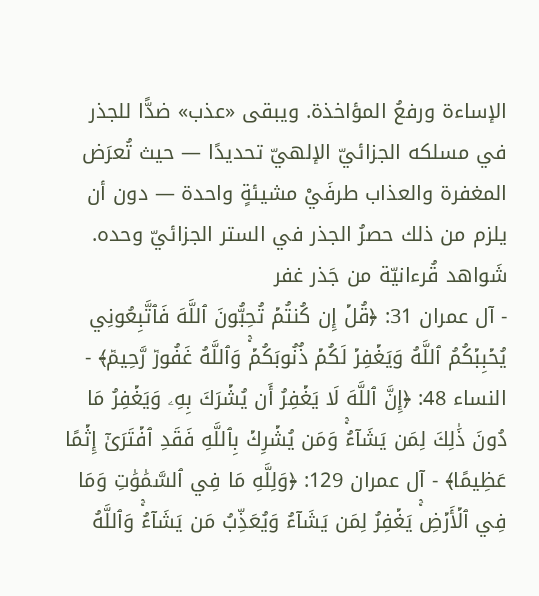الإساءة ورفعُ المؤاخذة. ويبقى «عذب» ضدًّا للجذر في مسلكه الجزائيّ الإلهيّ تحديدًا — حيث تُعرَض المغفرة والعذاب طرفَيْ مشيئةٍ واحدة — دون أن يلزم من ذلك حصرُ الجذر في الستر الجزائيّ وحده.
شَواهد قُرءانيّة من جَذر غفر
- آل عمران 31: ﴿قُلۡ إِن كُنتُمۡ تُحِبُّونَ ٱللَّهَ فَٱتَّبِعُونِي يُحۡبِبۡكُمُ ٱللَّهُ وَيَغۡفِرۡ لَكُمۡ ذُنُوبَكُمۡۚ وَٱللَّهُ غَفُورٞ رَّحِيمٞ﴾ - النساء 48: ﴿إِنَّ ٱللَّهَ لَا يَغۡفِرُ أَن يُشۡرَكَ بِهِۦ وَيَغۡفِرُ مَا دُونَ ذَٰلِكَ لِمَن يَشَآءُۚ وَمَن يُشۡرِكۡ بِٱللَّهِ فَقَدِ ٱفۡتَرَىٰٓ إِثۡمًا عَظِيمًا﴾ - آل عمران 129: ﴿وَلِلَّهِ مَا فِي ٱلسَّمَٰوَٰتِ وَمَا فِي ٱلۡأَرۡضِۚ يَغۡفِرُ لِمَن يَشَآءُ وَيُعَذِّبُ مَن يَشَآءُۚ وَٱللَّهُ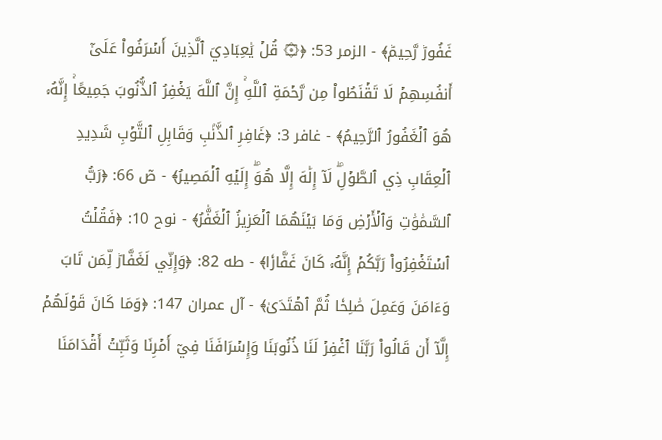غَفُورٞ رَّحِيمٞ﴾ - الزمر 53: ﴿۞ قُلۡ يَٰعِبَادِيَ ٱلَّذِينَ أَسۡرَفُواْ عَلَىٰٓ أَنفُسِهِمۡ لَا تَقۡنَطُواْ مِن رَّحۡمَةِ ٱللَّهِۚ إِنَّ ٱللَّهَ يَغۡفِرُ ٱلذُّنُوبَ جَمِيعًاۚ إِنَّهُۥ هُوَ ٱلۡغَفُورُ ٱلرَّحِيمُ﴾ - غافر 3: ﴿غَافِرِ ٱلذَّنۢبِ وَقَابِلِ ٱلتَّوۡبِ شَدِيدِ ٱلۡعِقَابِ ذِي ٱلطَّوۡلِۖ لَآ إِلَٰهَ إِلَّا هُوَۖ إِلَيۡهِ ٱلۡمَصِيرُ﴾ - صٓ 66: ﴿رَبُّ ٱلسَّمَٰوَٰتِ وَٱلۡأَرۡضِ وَمَا بَيۡنَهُمَا ٱلۡعَزِيزُ ٱلۡغَفَّٰرُ﴾ - نوح 10: ﴿فَقُلۡتُ ٱسۡتَغۡفِرُواْ رَبَّكُمۡ إِنَّهُۥ كَانَ غَفَّارٗا﴾ - طه 82: ﴿وَإِنِّي لَغَفَّارٞ لِّمَن تَابَ وَءَامَنَ وَعَمِلَ صَٰلِحٗا ثُمَّ ٱهۡتَدَىٰ﴾ - آل عمران 147: ﴿وَمَا كَانَ قَوۡلَهُمۡ إِلَّآ أَن قَالُواْ رَبَّنَا ٱغۡفِرۡ لَنَا ذُنُوبَنَا وَإِسۡرَافَنَا فِيٓ أَمۡرِنَا وَثَبِّتۡ أَقۡدَامَنَا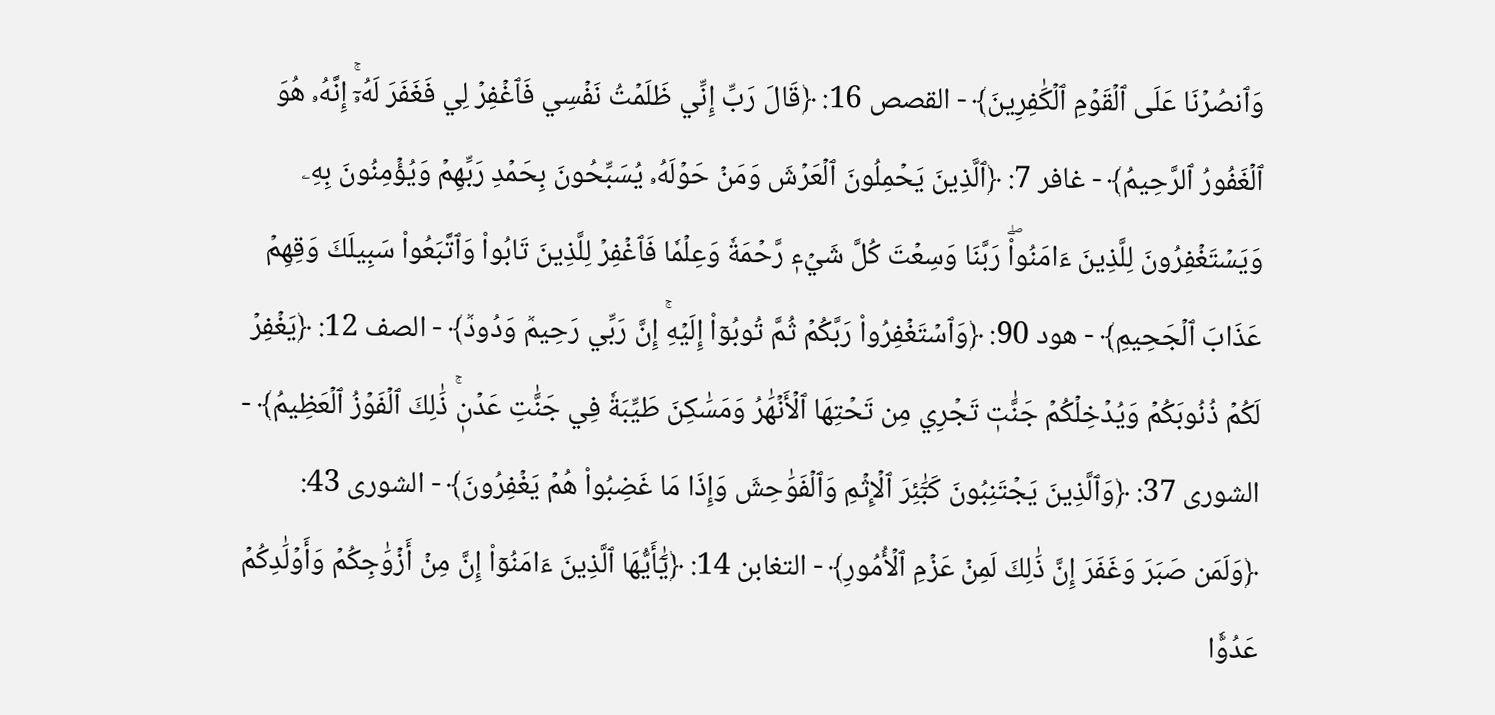وَٱنصُرۡنَا عَلَى ٱلۡقَوۡمِ ٱلۡكَٰفِرِينَ﴾ - القصص 16: ﴿قَالَ رَبِّ إِنِّي ظَلَمۡتُ نَفۡسِي فَٱغۡفِرۡ لِي فَغَفَرَ لَهُۥٓۚ إِنَّهُۥ هُوَ ٱلۡغَفُورُ ٱلرَّحِيمُ﴾ - غافر 7: ﴿ٱلَّذِينَ يَحۡمِلُونَ ٱلۡعَرۡشَ وَمَنۡ حَوۡلَهُۥ يُسَبِّحُونَ بِحَمۡدِ رَبِّهِمۡ وَيُؤۡمِنُونَ بِهِۦ وَيَسۡتَغۡفِرُونَ لِلَّذِينَ ءَامَنُواْۖ رَبَّنَا وَسِعۡتَ كُلَّ شَيۡءٖ رَّحۡمَةٗ وَعِلۡمٗا فَٱغۡفِرۡ لِلَّذِينَ تَابُواْ وَٱتَّبَعُواْ سَبِيلَكَ وَقِهِمۡ عَذَابَ ٱلۡجَحِيمِ﴾ - هود 90: ﴿وَٱسۡتَغۡفِرُواْ رَبَّكُمۡ ثُمَّ تُوبُوٓاْ إِلَيۡهِۚ إِنَّ رَبِّي رَحِيمٞ وَدُودٞ﴾ - الصف 12: ﴿يَغۡفِرۡ لَكُمۡ ذُنُوبَكُمۡ وَيُدۡخِلۡكُمۡ جَنَّٰتٖ تَجۡرِي مِن تَحۡتِهَا ٱلۡأَنۡهَٰرُ وَمَسَٰكِنَ طَيِّبَةٗ فِي جَنَّٰتِ عَدۡنٖۚ ذَٰلِكَ ٱلۡفَوۡزُ ٱلۡعَظِيمُ﴾ - الشورى 37: ﴿وَٱلَّذِينَ يَجۡتَنِبُونَ كَبَٰٓئِرَ ٱلۡإِثۡمِ وَٱلۡفَوَٰحِشَ وَإِذَا مَا غَضِبُواْ هُمۡ يَغۡفِرُونَ﴾ - الشورى 43: ﴿وَلَمَن صَبَرَ وَغَفَرَ إِنَّ ذَٰلِكَ لَمِنۡ عَزۡمِ ٱلۡأُمُورِ﴾ - التغابن 14: ﴿يَٰٓأَيُّهَا ٱلَّذِينَ ءَامَنُوٓاْ إِنَّ مِنۡ أَزۡوَٰجِكُمۡ وَأَوۡلَٰدِكُمۡ عَدُوّٗا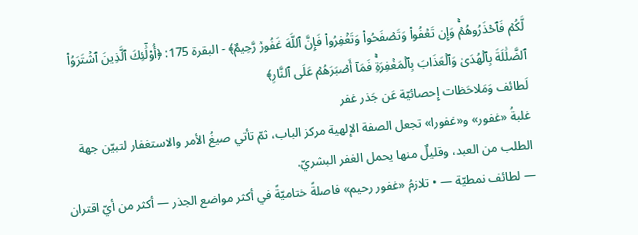لَّكُمۡ فَٱحۡذَرُوهُمۡۚ وَإِن تَعۡفُواْ وَتَصۡفَحُواْ وَتَغۡفِرُواْ فَإِنَّ ٱللَّهَ غَفُورٞ رَّحِيمٌ﴾ - البقرة 175: ﴿أُوْلَٰٓئِكَ ٱلَّذِينَ ٱشۡتَرَوُاْ ٱلضَّلَٰلَةَ بِٱلۡهُدَىٰ وَٱلۡعَذَابَ بِٱلۡمَغۡفِرَةِۚ فَمَآ أَصۡبَرَهُمۡ عَلَى ٱلنَّارِ﴾
لَطائف وَمَلاحَظات إِحصائيّة عَن جَذر غفر
غلبةُ «غفور» و«غفورا» تجعل الصفة الإلهية مركز الباب، ثمّ تأتي صيغُ الأمر والاستغفار لتبيّن جهة الطلب من العبد، وقليلٌ منها يحمل الغفر البشريّ.
— لطائف نمطيّة — • تلازمُ «غفور رحيم» فاصلةً ختاميّةً في أكثر مواضع الجذر — أكثر من أيّ اقتران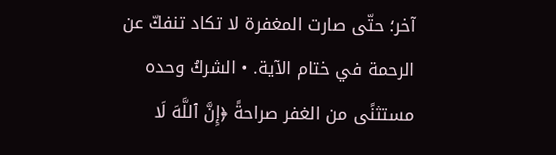آخر؛ حتّى صارت المغفرة لا تكاد تنفكّ عن الرحمة في ختام الآية. • الشركُ وحده مستثنًى من الغفر صراحةً ﴿إِنَّ ٱللَّهَ لَا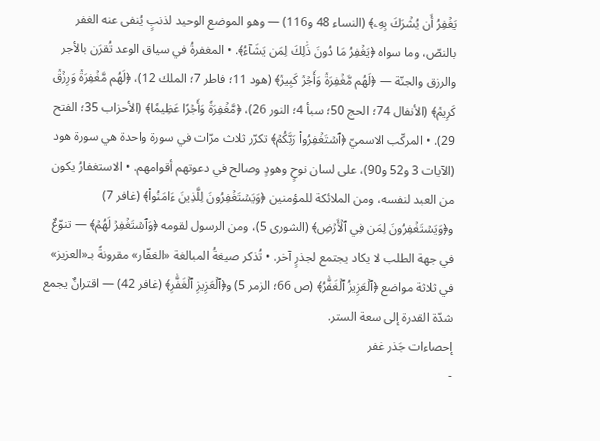يَغۡفِرُ أَن يُشۡرَكَ بِهِۦ﴾ (النساء 48 و116) — وهو الموضع الوحيد لذنبٍ يُنفى عنه الغفر بالنصّ، وما سواه ﴿يَغۡفِرُ مَا دُونَ ذَٰلِكَ لِمَن يَشَآءُ﴾. • المغفرةُ في سياق الوعد تُقرَن بالأجر والرزق والجنّة — ﴿لَهُم مَّغۡفِرَةٞ وَأَجۡرٞ كَبِيرٞ﴾ (هود 11؛ فاطر 7؛ الملك 12)، ﴿لَهُم مَّغۡفِرَةٞ وَرِزۡقٞ كَرِيمٞ﴾ (الأنفال 74؛ الحج 50؛ سبأ 4؛ النور 26)، ﴿مَّغۡفِرَةٗ وَأَجۡرًا عَظِيمٗا﴾ (الأحزاب 35؛ الفتح 29). • المركّب الاسميّ ﴿ٱسۡتَغۡفِرُواْ رَبَّكُمۡ﴾ تكرّر ثلاث مرّات في سورة واحدة هي سورة هود (الآيات 3 و52 و90)، على لسان نوحٍ وهودٍ وصالح في دعوتهم أقوامهم. • الاستغفارُ يكون من العبد لنفسه، ومن الملائكة للمؤمنين ﴿وَيَسۡتَغۡفِرُونَ لِلَّذِينَ ءَامَنُواْ﴾ (غافر 7) و﴿وَيَسۡتَغۡفِرُونَ لِمَن فِي ٱلۡأَرۡضِ﴾ (الشورى 5)، ومن الرسول لقومه ﴿وَٱسۡتَغۡفِرۡ لَهُمۡ﴾ — تنوّعٌ في جهة الطلب لا يكاد يجتمع لجذرٍ آخر. • تُذكر صيغةُ المبالغة «الغفّار» مقرونةً بـ«العزيز» في ثلاثة مواضع ﴿ٱلۡعَزِيزُ ٱلۡغَفَّٰرُ﴾ (ص 66؛ الزمر 5) و﴿ٱلۡعَزِيزِ ٱلۡغَفَّٰرِ﴾ (غافر 42) — اقترانٌ يجمع شدّة القدرة إلى سعة الستر.
إحصاءات جَذر غفر
-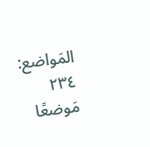المَواضع: ٢٣٤ مَوضعًا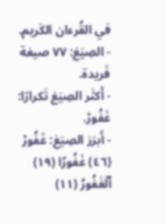في القُرءان الكَريم.
- الصِيَغ: ٧٧ صيغة فَريدة.
- أَكثَر الصِيَغ تَكرارًا: غَفُورٞ.
- أَبرَز الصِيَغ: غَفُورٞ (٤٦) غَفُورٗا (١٩) ٱلۡغَفُورُ (١١)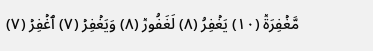مَّغۡفِرَةٞ (١٠) يَغۡفِرُ (٨) لَغَفُورٞ (٨) وَيَغۡفِرۡ (٧) ٱغۡفِرۡ (٧)